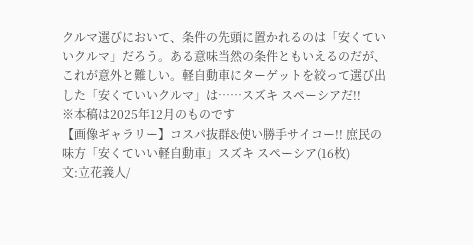クルマ選びにおいて、条件の先頭に置かれるのは「安くていいクルマ」だろう。ある意味当然の条件ともいえるのだが、これが意外と難しい。軽自動車にターゲットを絞って選び出した「安くていいクルマ」は……スズキ スペーシアだ!!
※本稿は2025年12月のものです
【画像ギャラリー】コスパ抜群&使い勝手サイコー!! 庶民の味方「安くていい軽自動車」スズキ スペーシア(16枚)
文:立花義人/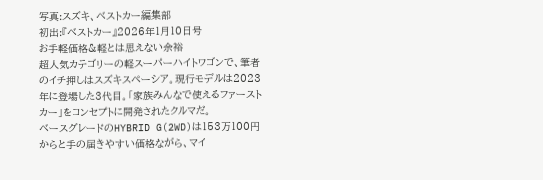写真:スズキ、ベストカー編集部
初出:『ベストカー』2026年1月10日号
お手軽価格&軽とは思えない余裕
超人気カテゴリーの軽スーパーハイトワゴンで、筆者のイチ押しはスズキスペーシア。現行モデルは2023年に登場した3代目。「家族みんなで使えるファーストカー」をコンセプトに開発されたクルマだ。
ベースグレードのHYBRID G(2WD)は153万100円からと手の届きやすい価格ながら、マイ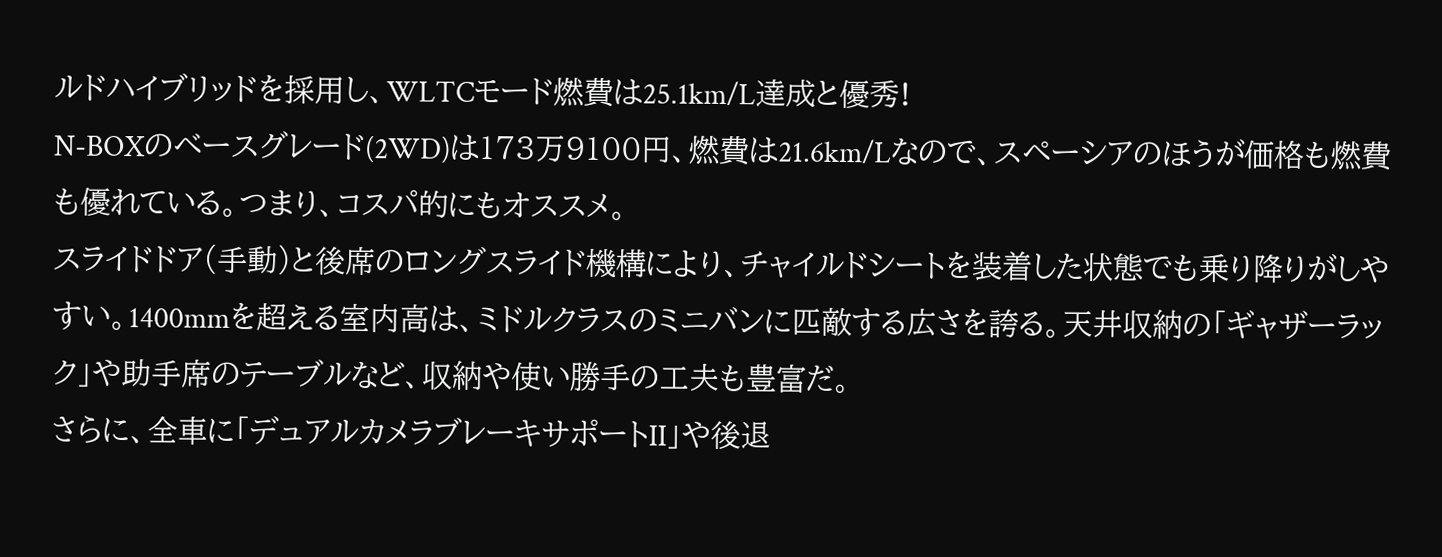ルドハイブリッドを採用し、WLTCモード燃費は25.1km/L達成と優秀!
N-BOXのベースグレード(2WD)は173万9100円、燃費は21.6km/Lなので、スペーシアのほうが価格も燃費も優れている。つまり、コスパ的にもオススメ。
スライドドア(手動)と後席のロングスライド機構により、チャイルドシートを装着した状態でも乗り降りがしやすい。1400mmを超える室内高は、ミドルクラスのミニバンに匹敵する広さを誇る。天井収納の「ギャザーラック」や助手席のテーブルなど、収納や使い勝手の工夫も豊富だ。
さらに、全車に「デュアルカメラブレーキサポートII」や後退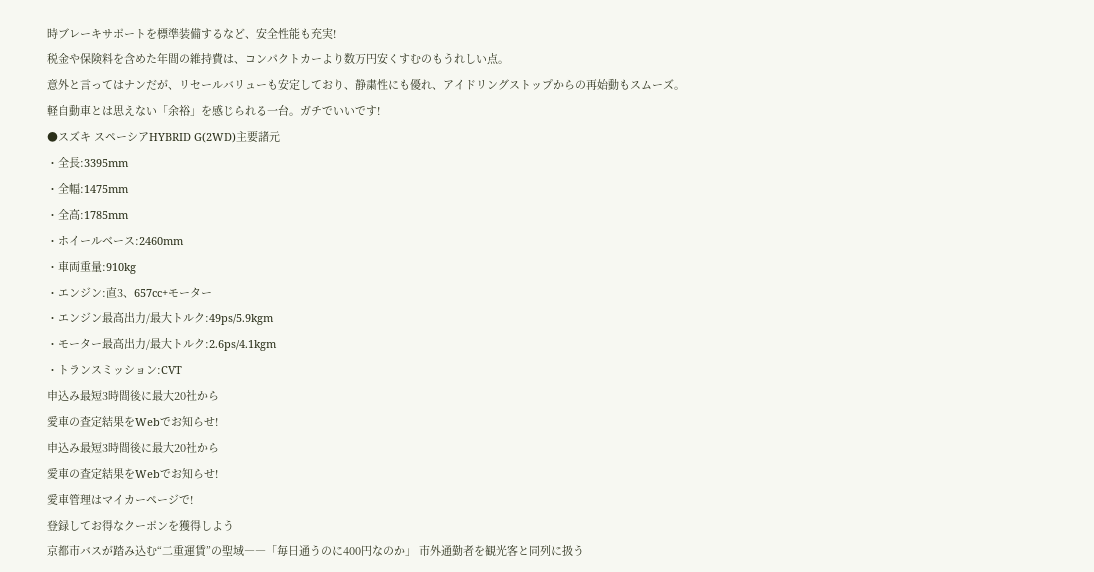時ブレーキサポートを標準装備するなど、安全性能も充実!
税金や保険料を含めた年間の維持費は、コンパクトカーより数万円安くすむのもうれしい点。
意外と言ってはナンだが、リセールバリューも安定しており、静粛性にも優れ、アイドリングストップからの再始動もスムーズ。
軽自動車とは思えない「余裕」を感じられる一台。ガチでいいです!
●スズキ スペーシアHYBRID G(2WD)主要諸元
・全長:3395mm
・全幅:1475mm
・全高:1785mm
・ホイールベース:2460mm
・車両重量:910kg
・エンジン:直3、657cc+モーター
・エンジン最高出力/最大トルク:49ps/5.9kgm
・モーター最高出力/最大トルク:2.6ps/4.1kgm
・トランスミッション:CVT
申込み最短3時間後に最大20社から
愛車の査定結果をWebでお知らせ!
申込み最短3時間後に最大20社から
愛車の査定結果をWebでお知らせ!
愛車管理はマイカーページで!
登録してお得なクーポンを獲得しよう
京都市バスが踏み込む“二重運賃”の聖域――「毎日通うのに400円なのか」 市外通勤者を観光客と同列に扱う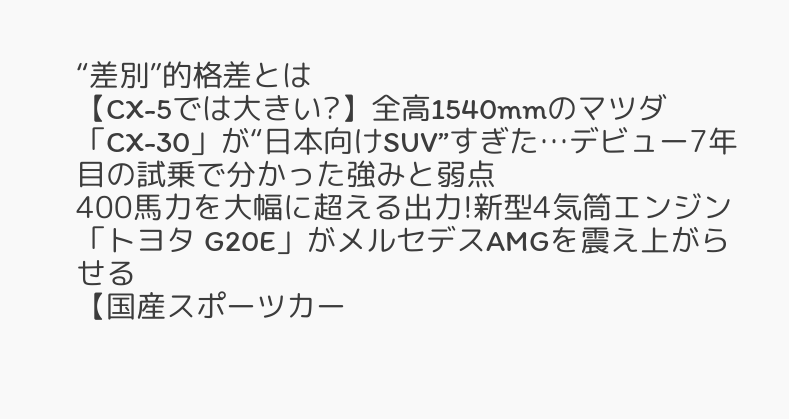“差別”的格差とは
【CX-5では大きい?】全高1540mmのマツダ「CX-30」が“日本向けSUV”すぎた…デビュー7年目の試乗で分かった強みと弱点
400馬力を大幅に超える出力!新型4気筒エンジン「トヨタ G20E」がメルセデスAMGを震え上がらせる
【国産スポーツカー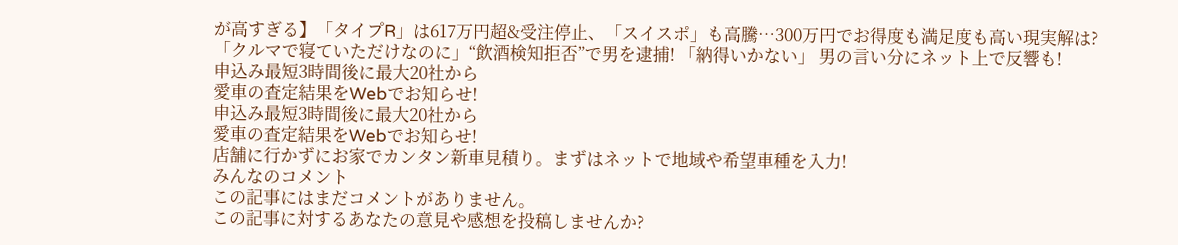が高すぎる】「タイプR」は617万円超&受注停止、「スイスポ」も高騰…300万円でお得度も満足度も高い現実解は?
「クルマで寝ていただけなのに」“飲酒検知拒否”で男を逮捕! 「納得いかない」 男の言い分にネット上で反響も!
申込み最短3時間後に最大20社から
愛車の査定結果をWebでお知らせ!
申込み最短3時間後に最大20社から
愛車の査定結果をWebでお知らせ!
店舗に行かずにお家でカンタン新車見積り。まずはネットで地域や希望車種を入力!
みんなのコメント
この記事にはまだコメントがありません。
この記事に対するあなたの意見や感想を投稿しませんか?